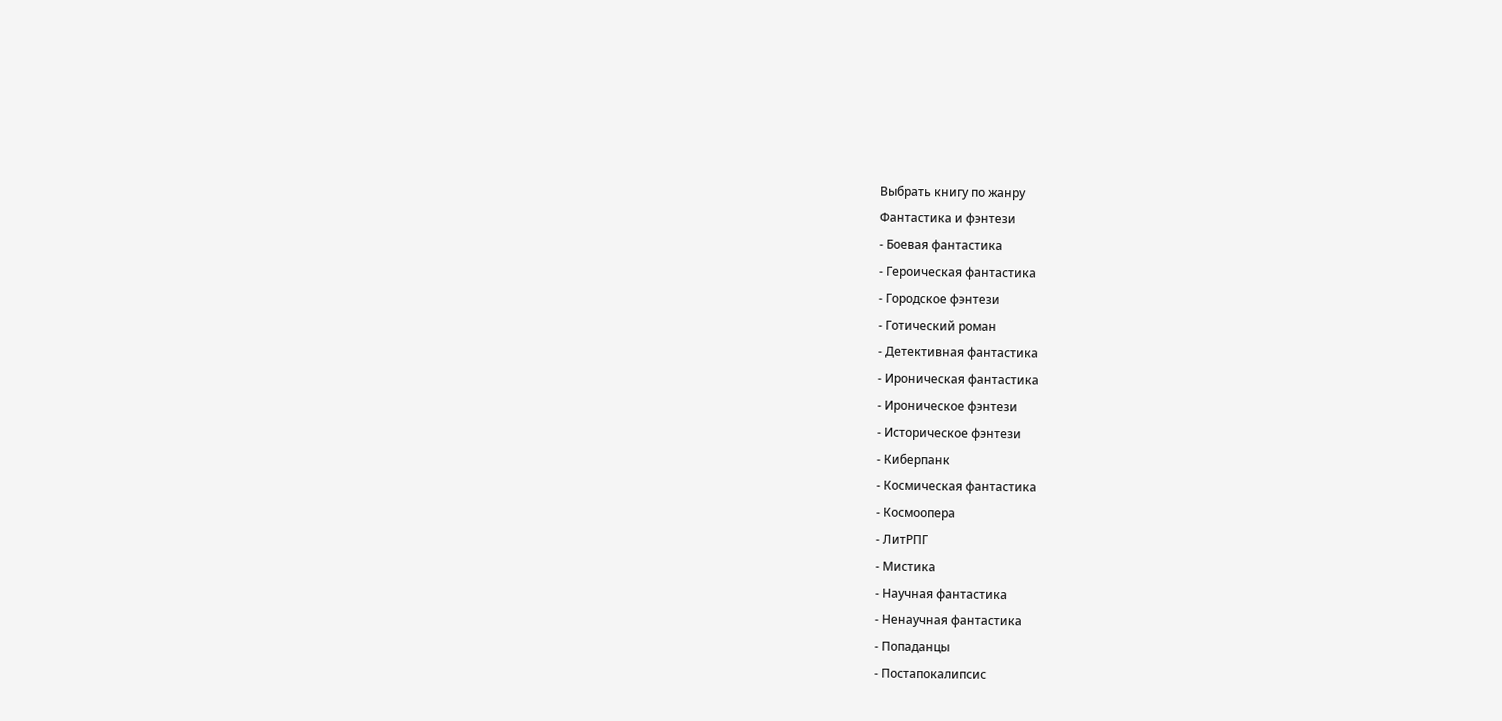Выбрать книгу по жанру
Фантастика и фэнтези
- Боевая фантастика
- Героическая фантастика
- Городское фэнтези
- Готический роман
- Детективная фантастика
- Ироническая фантастика
- Ироническое фэнтези
- Историческое фэнтези
- Киберпанк
- Космическая фантастика
- Космоопера
- ЛитРПГ
- Мистика
- Научная фантастика
- Ненаучная фантастика
- Попаданцы
- Постапокалипсис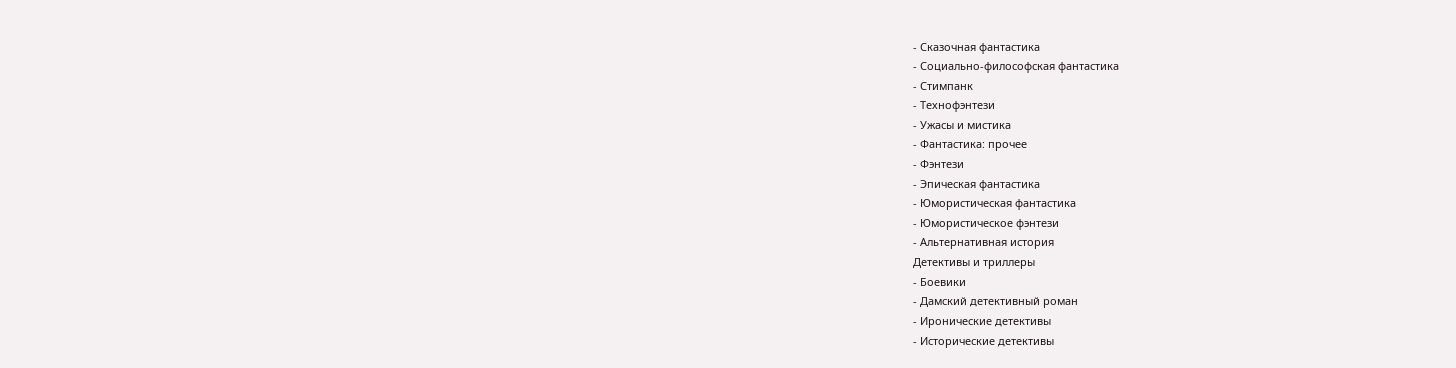- Сказочная фантастика
- Социально-философская фантастика
- Стимпанк
- Технофэнтези
- Ужасы и мистика
- Фантастика: прочее
- Фэнтези
- Эпическая фантастика
- Юмористическая фантастика
- Юмористическое фэнтези
- Альтернативная история
Детективы и триллеры
- Боевики
- Дамский детективный роман
- Иронические детективы
- Исторические детективы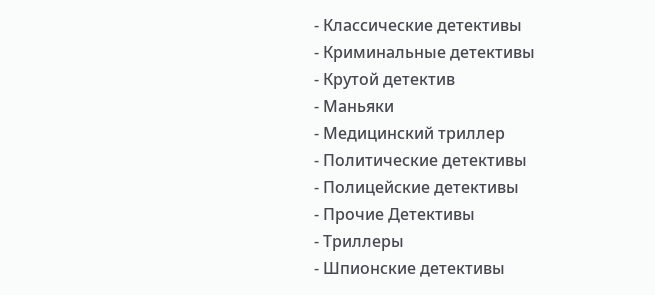- Классические детективы
- Криминальные детективы
- Крутой детектив
- Маньяки
- Медицинский триллер
- Политические детективы
- Полицейские детективы
- Прочие Детективы
- Триллеры
- Шпионские детективы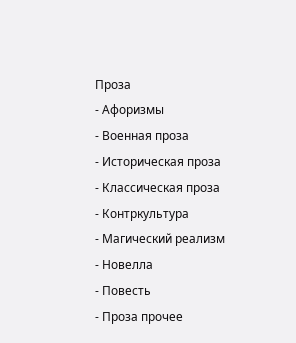Проза
- Афоризмы
- Военная проза
- Историческая проза
- Классическая проза
- Контркультура
- Магический реализм
- Новелла
- Повесть
- Проза прочее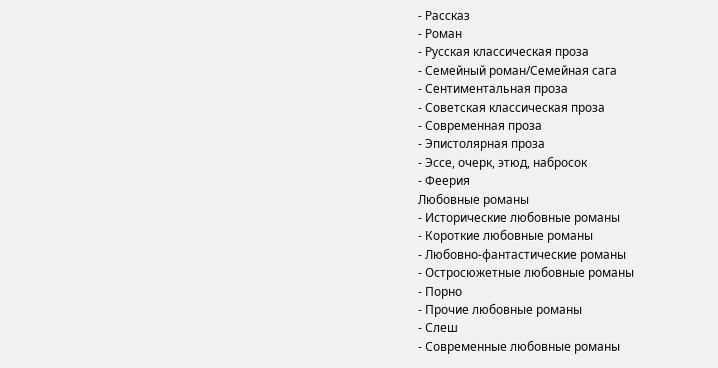- Рассказ
- Роман
- Русская классическая проза
- Семейный роман/Семейная сага
- Сентиментальная проза
- Советская классическая проза
- Современная проза
- Эпистолярная проза
- Эссе, очерк, этюд, набросок
- Феерия
Любовные романы
- Исторические любовные романы
- Короткие любовные романы
- Любовно-фантастические романы
- Остросюжетные любовные романы
- Порно
- Прочие любовные романы
- Слеш
- Современные любовные романы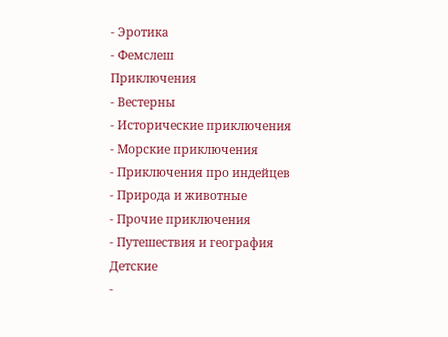- Эротика
- Фемслеш
Приключения
- Вестерны
- Исторические приключения
- Морские приключения
- Приключения про индейцев
- Природа и животные
- Прочие приключения
- Путешествия и география
Детские
-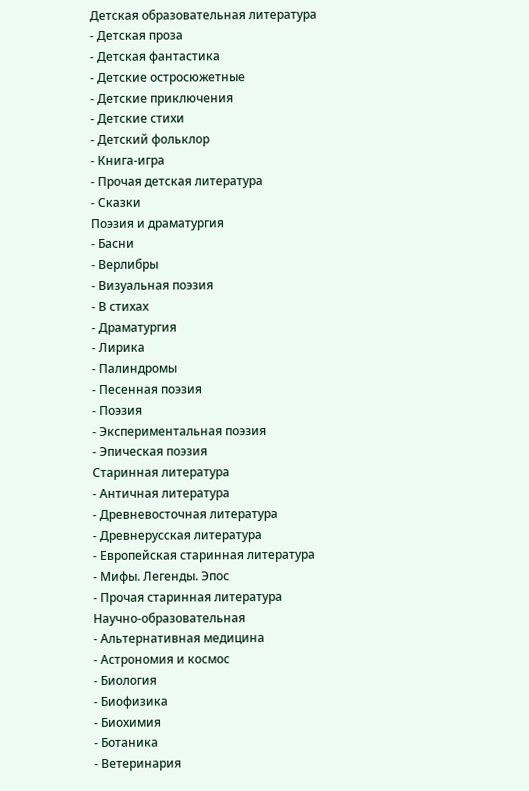Детская образовательная литература
- Детская проза
- Детская фантастика
- Детские остросюжетные
- Детские приключения
- Детские стихи
- Детский фольклор
- Книга-игра
- Прочая детская литература
- Сказки
Поэзия и драматургия
- Басни
- Верлибры
- Визуальная поэзия
- В стихах
- Драматургия
- Лирика
- Палиндромы
- Песенная поэзия
- Поэзия
- Экспериментальная поэзия
- Эпическая поэзия
Старинная литература
- Античная литература
- Древневосточная литература
- Древнерусская литература
- Европейская старинная литература
- Мифы. Легенды. Эпос
- Прочая старинная литература
Научно-образовательная
- Альтернативная медицина
- Астрономия и космос
- Биология
- Биофизика
- Биохимия
- Ботаника
- Ветеринария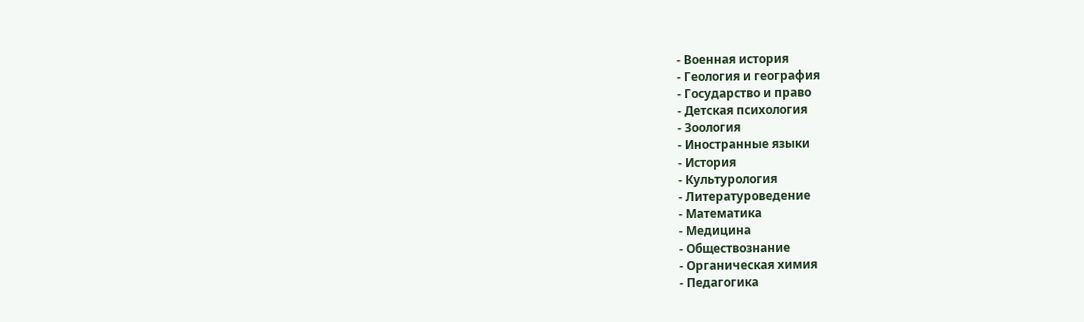- Военная история
- Геология и география
- Государство и право
- Детская психология
- Зоология
- Иностранные языки
- История
- Культурология
- Литературоведение
- Математика
- Медицина
- Обществознание
- Органическая химия
- Педагогика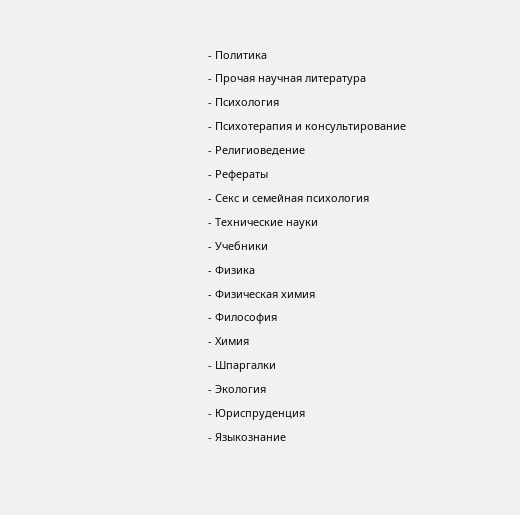- Политика
- Прочая научная литература
- Психология
- Психотерапия и консультирование
- Религиоведение
- Рефераты
- Секс и семейная психология
- Технические науки
- Учебники
- Физика
- Физическая химия
- Философия
- Химия
- Шпаргалки
- Экология
- Юриспруденция
- Языкознание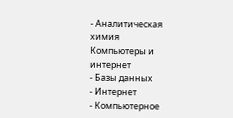- Аналитическая химия
Компьютеры и интернет
- Базы данных
- Интернет
- Компьютерное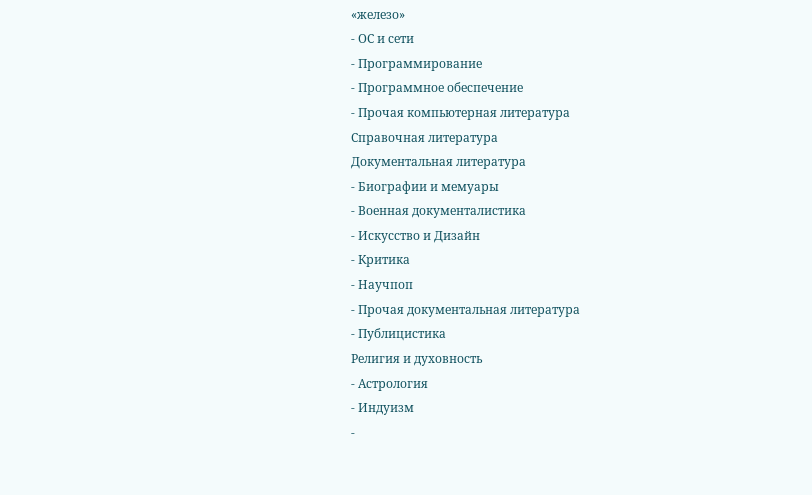«железо»
- ОС и сети
- Программирование
- Программное обеспечение
- Прочая компьютерная литература
Справочная литература
Документальная литература
- Биографии и мемуары
- Военная документалистика
- Искусство и Дизайн
- Критика
- Научпоп
- Прочая документальная литература
- Публицистика
Религия и духовность
- Астрология
- Индуизм
-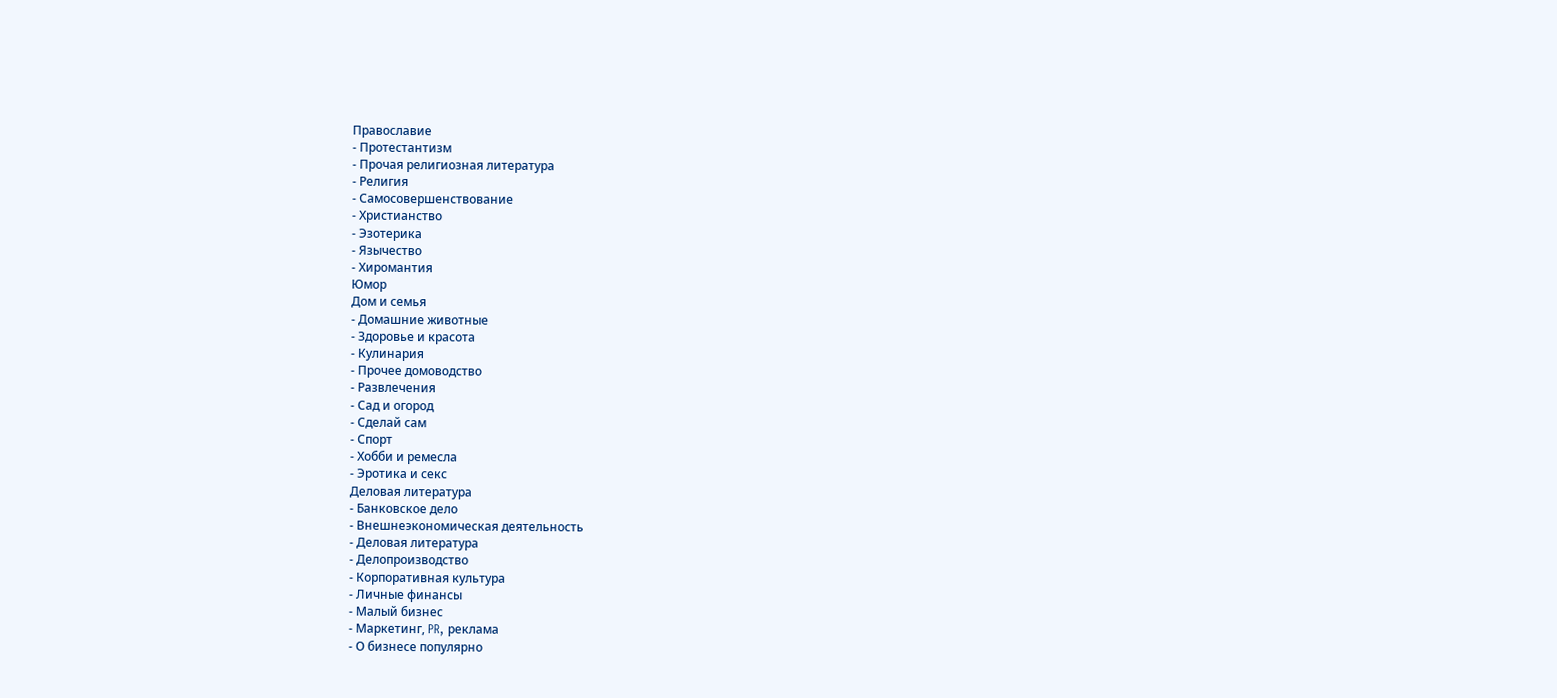Православие
- Протестантизм
- Прочая религиозная литература
- Религия
- Самосовершенствование
- Христианство
- Эзотерика
- Язычество
- Хиромантия
Юмор
Дом и семья
- Домашние животные
- Здоровье и красота
- Кулинария
- Прочее домоводство
- Развлечения
- Сад и огород
- Сделай сам
- Спорт
- Хобби и ремесла
- Эротика и секс
Деловая литература
- Банковское дело
- Внешнеэкономическая деятельность
- Деловая литература
- Делопроизводство
- Корпоративная культура
- Личные финансы
- Малый бизнес
- Маркетинг, PR, реклама
- О бизнесе популярно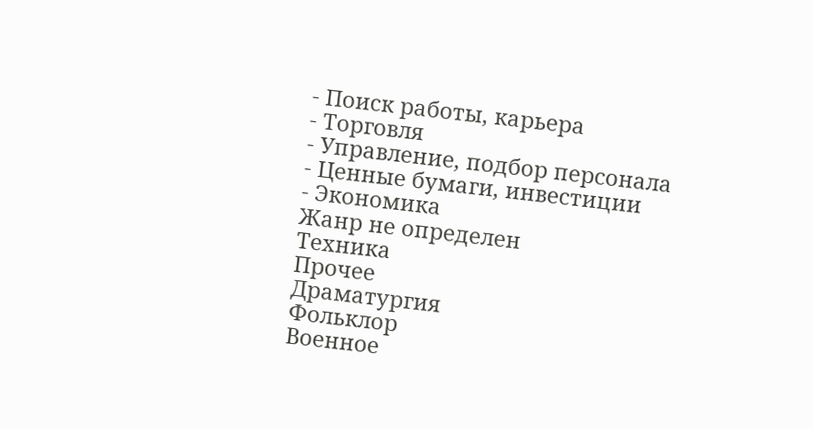- Поиск работы, карьера
- Торговля
- Управление, подбор персонала
- Ценные бумаги, инвестиции
- Экономика
Жанр не определен
Техника
Прочее
Драматургия
Фольклор
Военное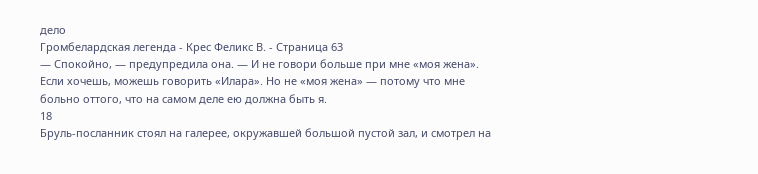дело
Громбелардская легенда - Крес Феликс В. - Страница 63
— Спокойно, — предупредила она. — И не говори больше при мне «моя жена». Если хочешь, можешь говорить «Илара». Но не «моя жена» — потому что мне больно оттого, что на самом деле ею должна быть я.
18
Бруль-посланник стоял на галерее, окружавшей большой пустой зал, и смотрел на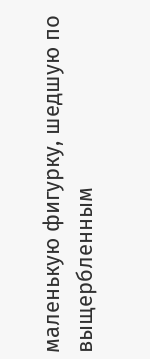маленькую фигурку, шедшую по выщербленным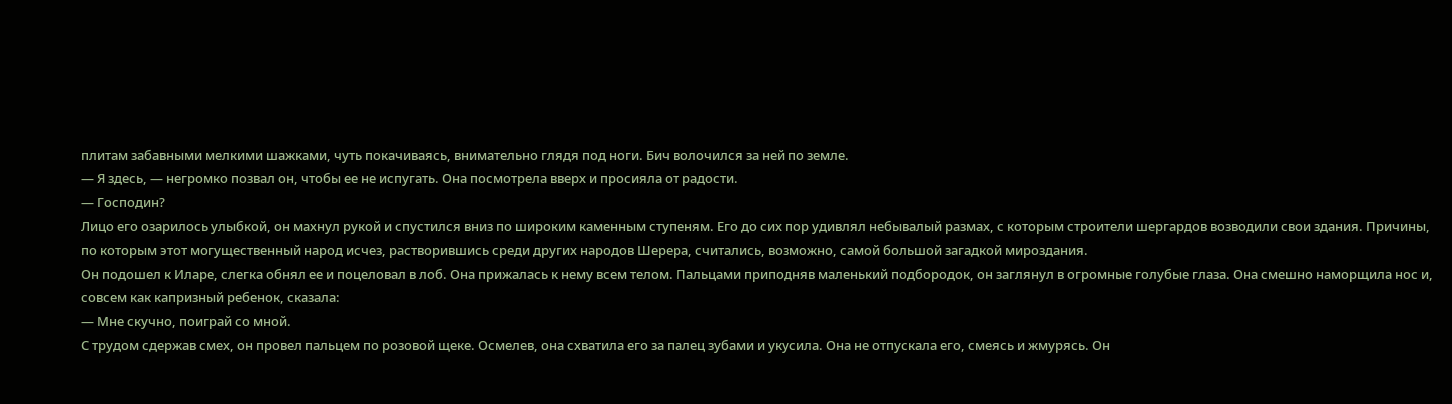плитам забавными мелкими шажками, чуть покачиваясь, внимательно глядя под ноги. Бич волочился за ней по земле.
— Я здесь, — негромко позвал он, чтобы ее не испугать. Она посмотрела вверх и просияла от радости.
— Господин?
Лицо его озарилось улыбкой, он махнул рукой и спустился вниз по широким каменным ступеням. Его до сих пор удивлял небывалый размах, с которым строители шергардов возводили свои здания. Причины, по которым этот могущественный народ исчез, растворившись среди других народов Шерера, считались, возможно, самой большой загадкой мироздания.
Он подошел к Иларе, слегка обнял ее и поцеловал в лоб. Она прижалась к нему всем телом. Пальцами приподняв маленький подбородок, он заглянул в огромные голубые глаза. Она смешно наморщила нос и, совсем как капризный ребенок, сказала:
— Мне скучно, поиграй со мной.
С трудом сдержав смех, он провел пальцем по розовой щеке. Осмелев, она схватила его за палец зубами и укусила. Она не отпускала его, смеясь и жмурясь. Он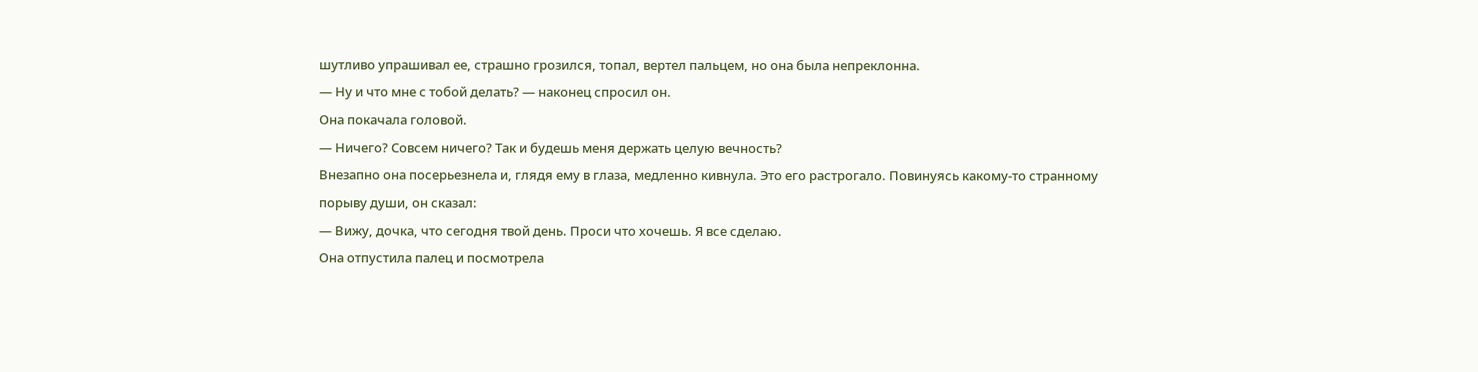шутливо упрашивал ее, страшно грозился, топал, вертел пальцем, но она была непреклонна.
— Ну и что мне с тобой делать? — наконец спросил он.
Она покачала головой.
— Ничего? Совсем ничего? Так и будешь меня держать целую вечность?
Внезапно она посерьезнела и, глядя ему в глаза, медленно кивнула. Это его растрогало. Повинуясь какому-то странному порыву души, он сказал:
— Вижу, дочка, что сегодня твой день. Проси что хочешь. Я все сделаю.
Она отпустила палец и посмотрела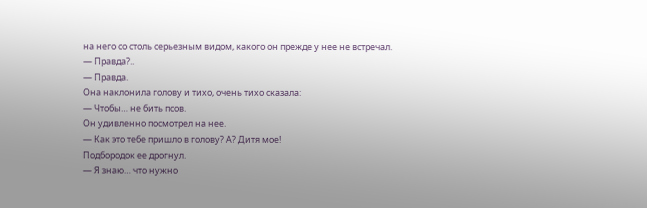на него со столь серьезным видом, какого он прежде у нее не встречал.
— Правда?..
— Правда.
Она наклонила голову и тихо, очень тихо сказала:
— Чтобы… не бить псов.
Он удивленно посмотрел на нее.
— Как это тебе пришло в голову? А? Дитя мое!
Подбородок ее дрогнул.
— Я знаю… что нужно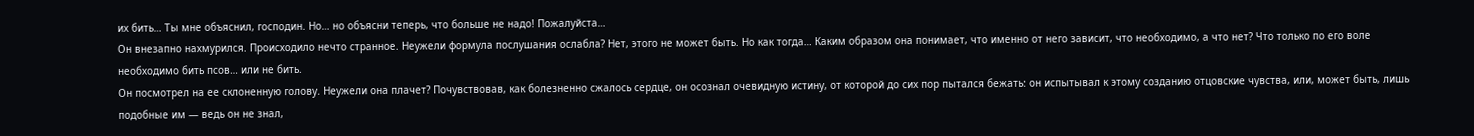их бить… Ты мне объяснил, господин. Но… но объясни теперь, что больше не надо! Пожалуйста…
Он внезапно нахмурился. Происходило нечто странное. Неужели формула послушания ослабла? Нет, этого не может быть. Но как тогда… Каким образом она понимает, что именно от него зависит, что необходимо, а что нет? Что только по его воле необходимо бить псов… или не бить.
Он посмотрел на ее склоненную голову. Неужели она плачет? Почувствовав, как болезненно сжалось сердце, он осознал очевидную истину, от которой до сих пор пытался бежать: он испытывал к этому созданию отцовские чувства, или, может быть, лишь подобные им — ведь он не знал,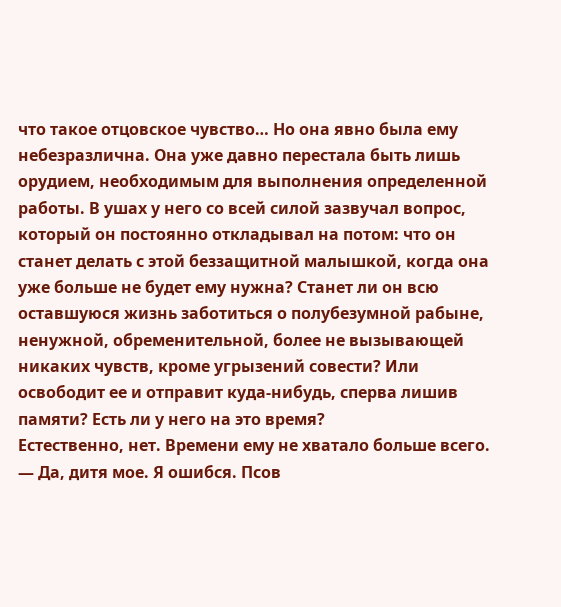что такое отцовское чувство… Но она явно была ему небезразлична. Она уже давно перестала быть лишь орудием, необходимым для выполнения определенной работы. В ушах у него со всей силой зазвучал вопрос, который он постоянно откладывал на потом: что он станет делать с этой беззащитной малышкой, когда она уже больше не будет ему нужна? Станет ли он всю оставшуюся жизнь заботиться о полубезумной рабыне, ненужной, обременительной, более не вызывающей никаких чувств, кроме угрызений совести? Или освободит ее и отправит куда-нибудь, сперва лишив памяти? Есть ли у него на это время?
Естественно, нет. Времени ему не хватало больше всего.
— Да, дитя мое. Я ошибся. Псов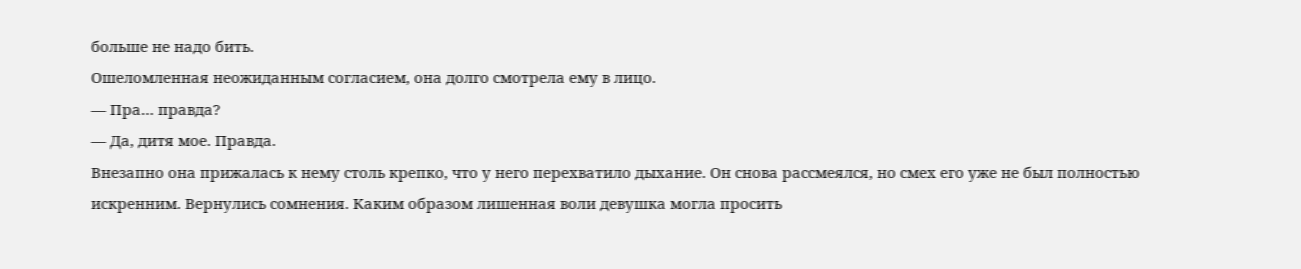больше не надо бить.
Ошеломленная неожиданным согласием, она долго смотрела ему в лицо.
— Пра… правда?
— Да, дитя мое. Правда.
Внезапно она прижалась к нему столь крепко, что у него перехватило дыхание. Он снова рассмеялся, но смех его уже не был полностью искренним. Вернулись сомнения. Каким образом лишенная воли девушка могла просить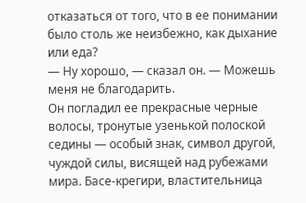отказаться от того, что в ее понимании было столь же неизбежно, как дыхание или еда?
— Ну хорошо, — сказал он. — Можешь меня не благодарить.
Он погладил ее прекрасные черные волосы, тронутые узенькой полоской седины — особый знак, символ другой, чуждой силы, висящей над рубежами мира. Басе-крегири, властительница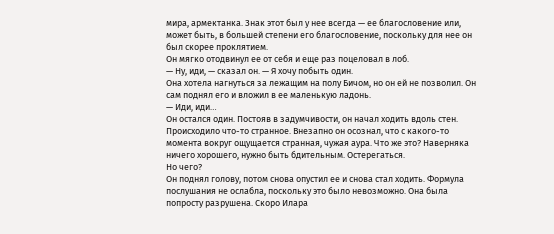мира, армектанка. Знак этот был у нее всегда — ее благословение или, может быть, в большей степени его благословение, поскольку для нее он был скорее проклятием.
Он мягко отодвинул ее от себя и еще раз поцеловал в лоб.
— Ну, иди, — сказал он. — Я хочу побыть один.
Она хотела нагнуться за лежащим на полу Бичом, но он ей не позволил. Он сам поднял его и вложил в ее маленькую ладонь.
— Иди, иди…
Он остался один. Постояв в задумчивости, он начал ходить вдоль стен.
Происходило что-то странное. Внезапно он осознал, что с какого-то момента вокруг ощущается странная, чужая аура. Что же это? Наверняка ничего хорошего, нужно быть бдительным. Остерегаться.
Но чего?
Он поднял голову, потом снова опустил ее и снова стал ходить. Формула послушания не ослабла, поскольку это было невозможно. Она была попросту разрушена. Скоро Илара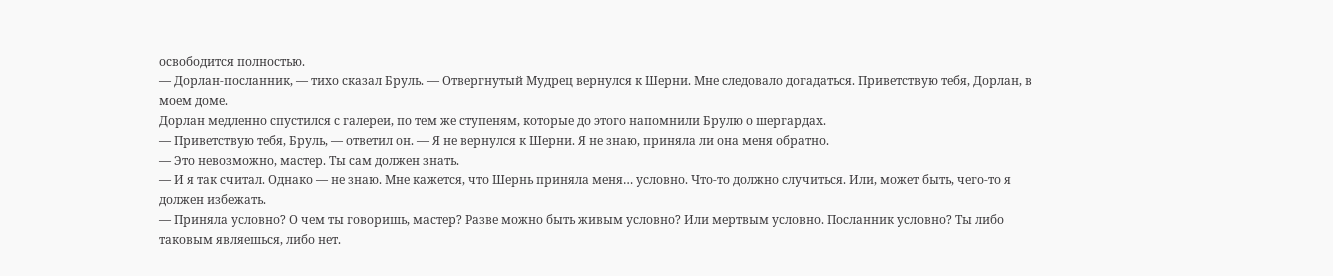освободится полностью.
— Дорлан-посланник, — тихо сказал Бруль. — Отвергнутый Мудрец вернулся к Шерни. Мне следовало догадаться. Приветствую тебя, Дорлан, в моем доме.
Дорлан медленно спустился с галереи, по тем же ступеням, которые до этого напомнили Брулю о шергардах.
— Приветствую тебя, Бруль, — ответил он. — Я не вернулся к Шерни. Я не знаю, приняла ли она меня обратно.
— Это невозможно, мастер. Ты сам должен знать.
— И я так считал. Однако — не знаю. Мне кажется, что Шернь приняла меня… условно. Что-то должно случиться. Или, может быть, чего-то я должен избежать.
— Приняла условно? О чем ты говоришь, мастер? Разве можно быть живым условно? Или мертвым условно. Посланник условно? Ты либо таковым являешься, либо нет.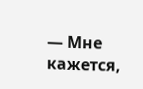— Мне кажется,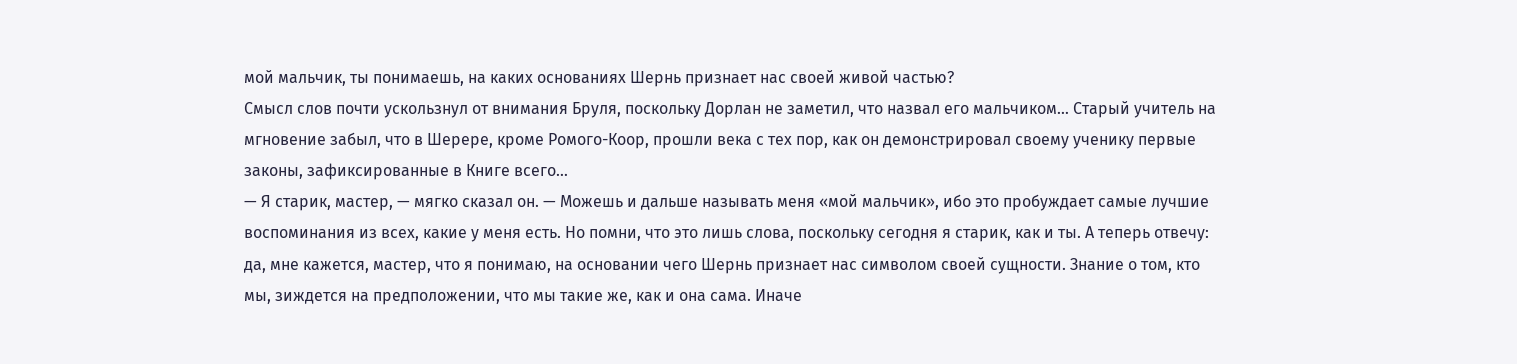мой мальчик, ты понимаешь, на каких основаниях Шернь признает нас своей живой частью?
Смысл слов почти ускользнул от внимания Бруля, поскольку Дорлан не заметил, что назвал его мальчиком… Старый учитель на мгновение забыл, что в Шерере, кроме Ромого-Коор, прошли века с тех пор, как он демонстрировал своему ученику первые законы, зафиксированные в Книге всего…
— Я старик, мастер, — мягко сказал он. — Можешь и дальше называть меня «мой мальчик», ибо это пробуждает самые лучшие воспоминания из всех, какие у меня есть. Но помни, что это лишь слова, поскольку сегодня я старик, как и ты. А теперь отвечу: да, мне кажется, мастер, что я понимаю, на основании чего Шернь признает нас символом своей сущности. Знание о том, кто мы, зиждется на предположении, что мы такие же, как и она сама. Иначе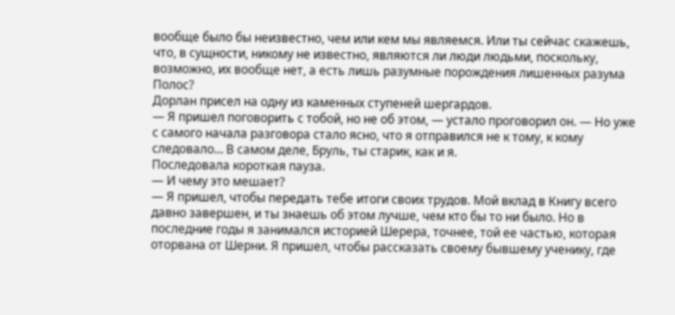вообще было бы неизвестно, чем или кем мы являемся. Или ты сейчас скажешь, что, в сущности, никому не известно, являются ли люди людьми, поскольку, возможно, их вообще нет, а есть лишь разумные порождения лишенных разума Полос?
Дорлан присел на одну из каменных ступеней шергардов.
— Я пришел поговорить с тобой, но не об этом, — устало проговорил он. — Но уже с самого начала разговора стало ясно, что я отправился не к тому, к кому следовало… В самом деле, Бруль, ты старик, как и я.
Последовала короткая пауза.
— И чему это мешает?
— Я пришел, чтобы передать тебе итоги своих трудов. Мой вклад в Книгу всего давно завершен, и ты знаешь об этом лучше, чем кто бы то ни было. Но в последние годы я занимался историей Шерера, точнее, той ее частью, которая оторвана от Шерни. Я пришел, чтобы рассказать своему бывшему ученику, где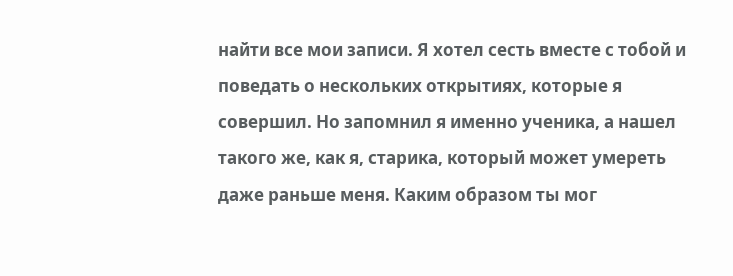найти все мои записи. Я хотел сесть вместе с тобой и поведать о нескольких открытиях, которые я совершил. Но запомнил я именно ученика, а нашел такого же, как я, старика, который может умереть даже раньше меня. Каким образом ты мог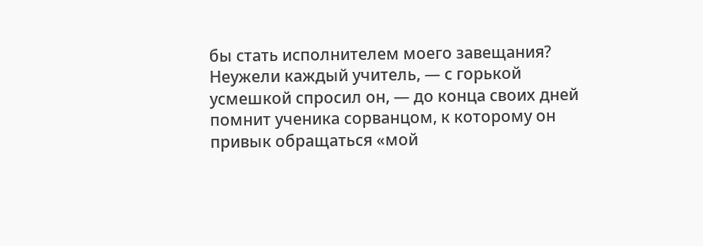бы стать исполнителем моего завещания? Неужели каждый учитель, — с горькой усмешкой спросил он, — до конца своих дней помнит ученика сорванцом, к которому он привык обращаться «мой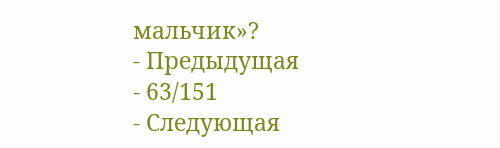мальчик»?
- Предыдущая
- 63/151
- Следующая